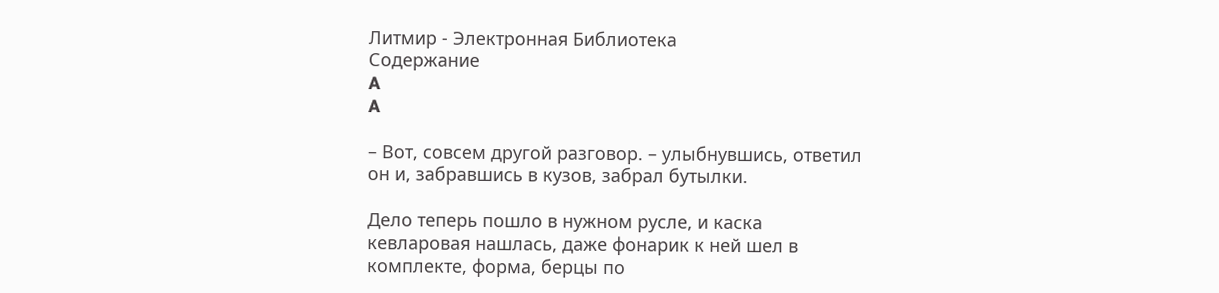Литмир - Электронная Библиотека
Содержание
A
A

– Вот, совсем другой разговор. – улыбнувшись, ответил он и, забравшись в кузов, забрал бутылки.

Дело теперь пошло в нужном русле, и каска кевларовая нашлась, даже фонарик к ней шел в комплекте, форма, берцы по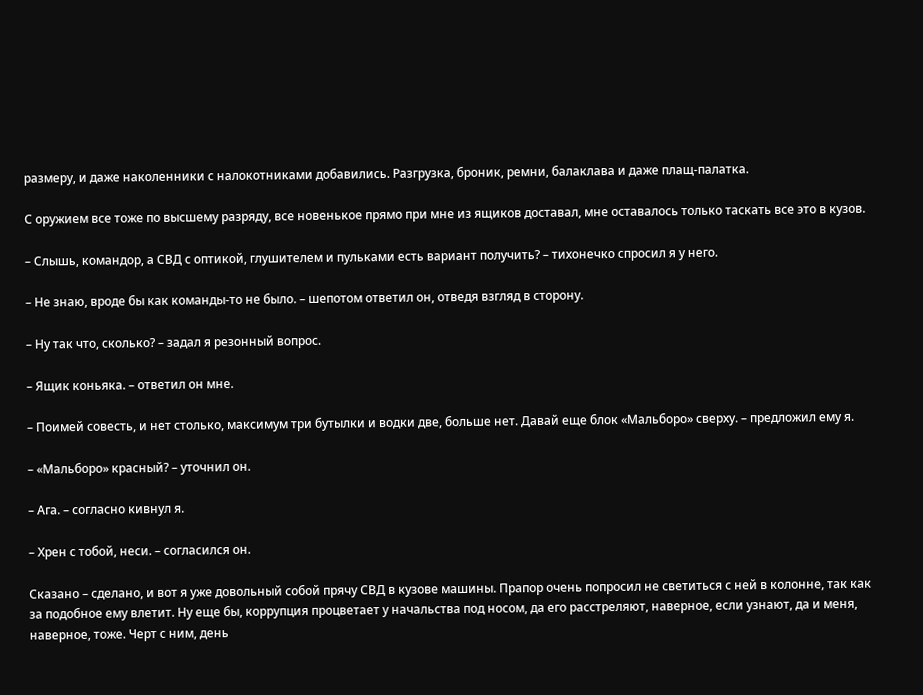размеру, и даже наколенники с налокотниками добавились. Разгрузка, броник, ремни, балаклава и даже плащ-палатка.

С оружием все тоже по высшему разряду, все новенькое прямо при мне из ящиков доставал, мне оставалось только таскать все это в кузов.

– Слышь, командор, а СВД с оптикой, глушителем и пульками есть вариант получить? – тихонечко спросил я у него.

– Не знаю, вроде бы как команды-то не было. – шепотом ответил он, отведя взгляд в сторону.

– Ну так что, сколько? – задал я резонный вопрос.

– Ящик коньяка. – ответил он мне.

– Поимей совесть, и нет столько, максимум три бутылки и водки две, больше нет. Давай еще блок «Мальборо» сверху. – предложил ему я.

– «Мальборо» красный? – уточнил он.

– Ага. – согласно кивнул я.

– Хрен с тобой, неси. – согласился он.

Сказано – сделано, и вот я уже довольный собой прячу СВД в кузове машины. Прапор очень попросил не светиться с ней в колонне, так как за подобное ему влетит. Ну еще бы, коррупция процветает у начальства под носом, да его расстреляют, наверное, если узнают, да и меня, наверное, тоже. Черт с ним, день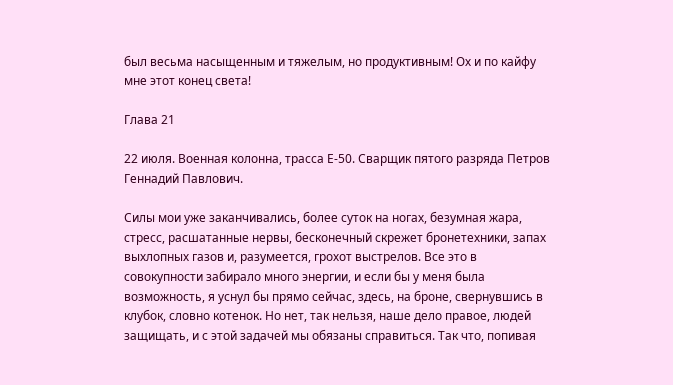был весьма насыщенным и тяжелым, но продуктивным! Ох и по кайфу мне этот конец света!

Глава 21

22 июля. Военная колонна, трасса Е-50. Сварщик пятого разряда Петров Геннадий Павлович.

Силы мои уже заканчивались, более суток на ногах, безумная жара, стресс, расшатанные нервы, бесконечный скрежет бронетехники, запах выхлопных газов и, разумеется, грохот выстрелов. Все это в совокупности забирало много энергии, и если бы у меня была возможность, я уснул бы прямо сейчас, здесь, на броне, свернувшись в клубок, словно котенок. Но нет, так нельзя, наше дело правое, людей защищать, и с этой задачей мы обязаны справиться. Так что, попивая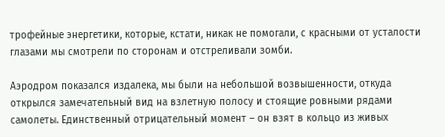трофейные энергетики, которые, кстати, никак не помогали, с красными от усталости глазами мы смотрели по сторонам и отстреливали зомби.

Аэродром показался издалека, мы были на небольшой возвышенности, откуда открылся замечательный вид на взлетную полосу и стоящие ровными рядами самолеты. Единственный отрицательный момент – он взят в кольцо из живых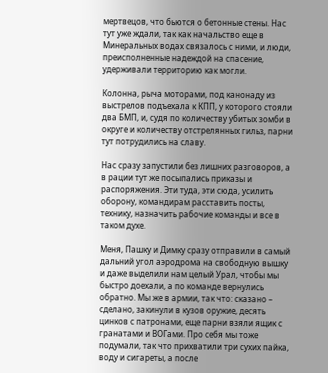мертвецов, что бьются о бетонные стены. Нас тут уже ждали, так как начальство еще в Минеральных водах связалось с ними, и люди, преисполненные надеждой на спасение, удерживали территорию как могли.

Колонна, рыча моторами, под канонаду из выстрелов подъехала к КПП, у которого стояли два БМП, и, судя по количеству убитых зомби в округе и количеству отстрелянных гильз, парни тут потрудились на славу.

Нас сразу запустили без лишних разговоров, а в рации тут же посыпались приказы и распоряжения. Эти туда, эти сюда, усилить оборону, командирам расставить посты, технику, назначить рабочие команды и все в таком духе.

Меня, Пашку и Димку сразу отправили в самый дальний угол аэродрома на свободную вышку и даже выделили нам целый Урал, чтобы мы быстро доехали, а по команде вернулись обратно. Мы же в армии, так что: сказано – сделано, закинули в кузов оружие, десять цинков с патронами, еще парни взяли ящик с гранатами и ВОГами. Про себя мы тоже подумали, так что прихватили три сухих пайка, воду и сигареты, а после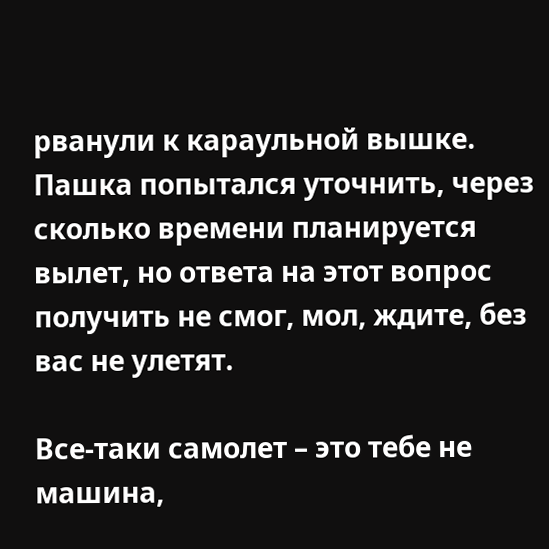рванули к караульной вышке. Пашка попытался уточнить, через сколько времени планируется вылет, но ответа на этот вопрос получить не смог, мол, ждите, без вас не улетят.

Все-таки самолет – это тебе не машина,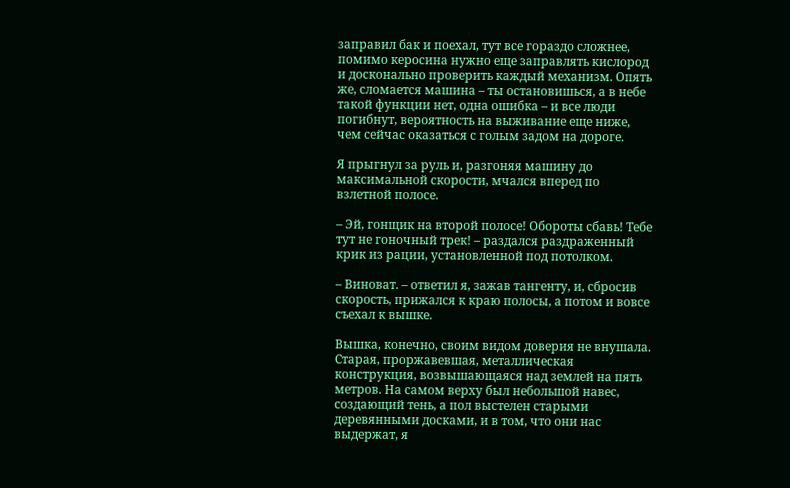заправил бак и поехал, тут все гораздо сложнее, помимо керосина нужно еще заправлять кислород и досконально проверить каждый механизм. Опять же, сломается машина – ты остановишься, а в небе такой функции нет, одна ошибка – и все люди погибнут, вероятность на выживание еще ниже, чем сейчас оказаться с голым задом на дороге.

Я прыгнул за руль и, разгоняя машину до максимальной скорости, мчался вперед по взлетной полосе.

– Эй, гонщик на второй полосе! Обороты сбавь! Тебе тут не гоночный трек! – раздался раздраженный крик из рации, установленной под потолком.

– Виноват. – ответил я, зажав тангенту, и, сбросив скорость, прижался к краю полосы, а потом и вовсе съехал к вышке.

Вышка, конечно, своим видом доверия не внушала. Старая, проржавевшая, металлическая конструкция, возвышающаяся над землей на пять метров. На самом верху был небольшой навес, создающий тень, а пол выстелен старыми деревянными досками, и в том, что они нас выдержат, я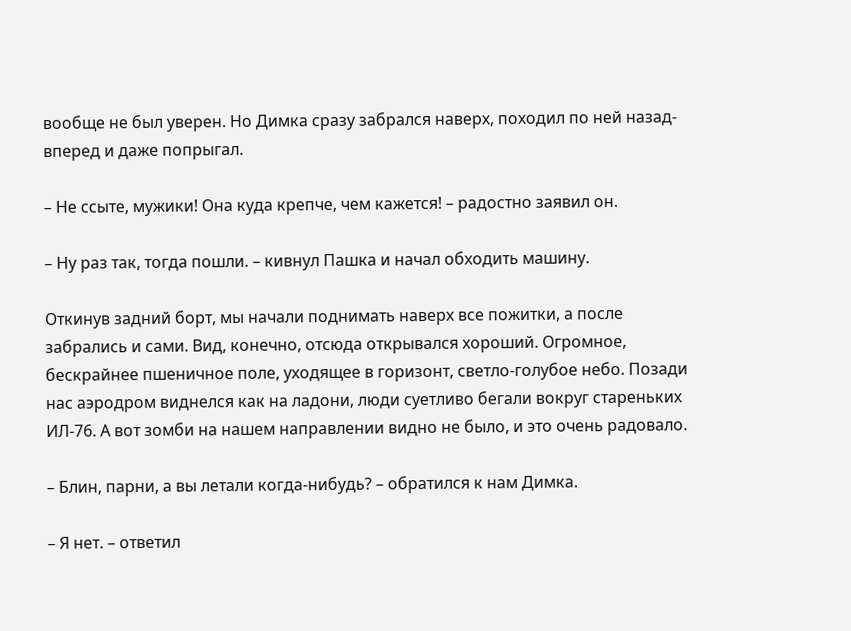вообще не был уверен. Но Димка сразу забрался наверх, походил по ней назад-вперед и даже попрыгал.

– Не ссыте, мужики! Она куда крепче, чем кажется! – радостно заявил он.

– Ну раз так, тогда пошли. – кивнул Пашка и начал обходить машину.

Откинув задний борт, мы начали поднимать наверх все пожитки, а после забрались и сами. Вид, конечно, отсюда открывался хороший. Огромное, бескрайнее пшеничное поле, уходящее в горизонт, светло-голубое небо. Позади нас аэродром виднелся как на ладони, люди суетливо бегали вокруг стареньких ИЛ-76. А вот зомби на нашем направлении видно не было, и это очень радовало.

– Блин, парни, а вы летали когда-нибудь? – обратился к нам Димка.

– Я нет. – ответил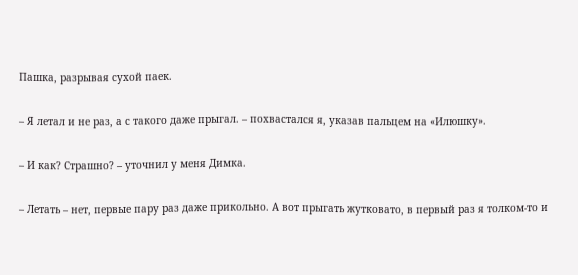Пашка, разрывая сухой паек.

– Я летал и не раз, а с такого даже прыгал. – похвастался я, указав пальцем на «Илюшку».

– И как? Страшно? – уточнил у меня Димка.

– Летать – нет, первые пару раз даже прикольно. А вот прыгать жутковато, в первый раз я толком-то и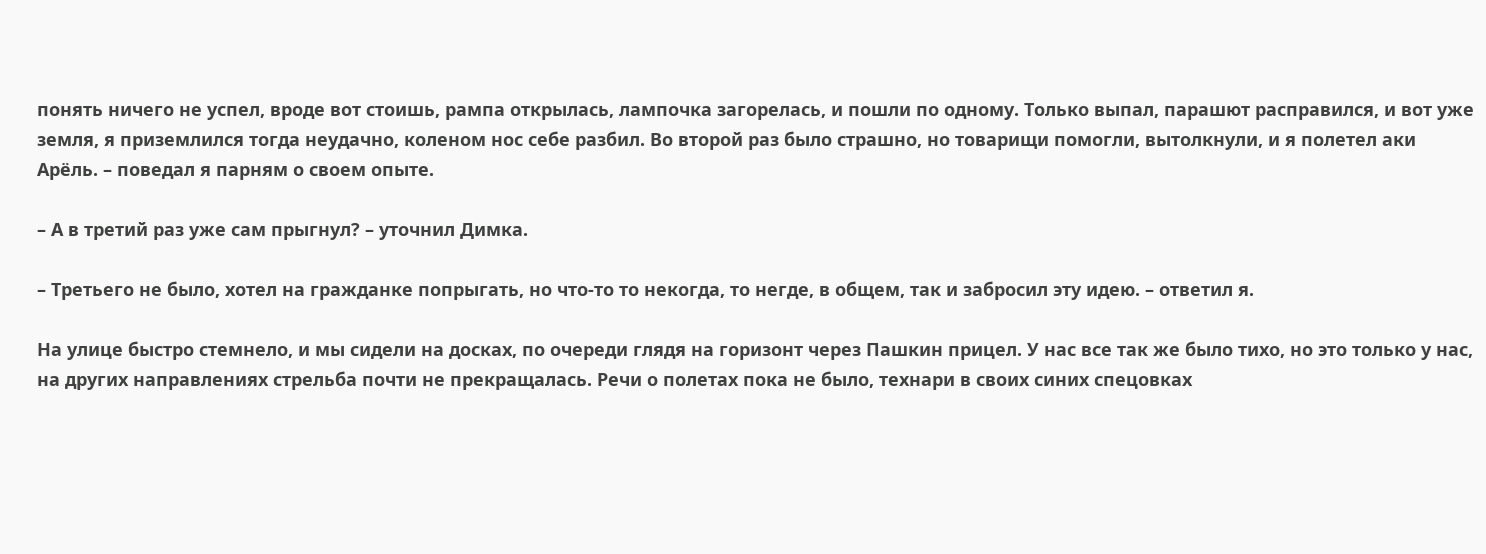понять ничего не успел, вроде вот стоишь, рампа открылась, лампочка загорелась, и пошли по одному. Только выпал, парашют расправился, и вот уже земля, я приземлился тогда неудачно, коленом нос себе разбил. Во второй раз было страшно, но товарищи помогли, вытолкнули, и я полетел аки Арёль. – поведал я парням о своем опыте.

– А в третий раз уже сам прыгнул? – уточнил Димка.

– Третьего не было, хотел на гражданке попрыгать, но что-то то некогда, то негде, в общем, так и забросил эту идею. – ответил я.

На улице быстро стемнело, и мы сидели на досках, по очереди глядя на горизонт через Пашкин прицел. У нас все так же было тихо, но это только у нас, на других направлениях стрельба почти не прекращалась. Речи о полетах пока не было, технари в своих синих спецовках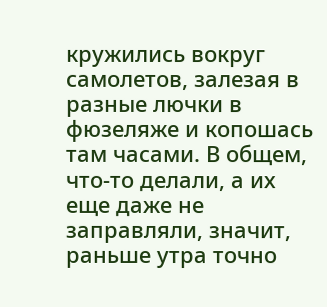кружились вокруг самолетов, залезая в разные лючки в фюзеляже и копошась там часами. В общем, что-то делали, а их еще даже не заправляли, значит, раньше утра точно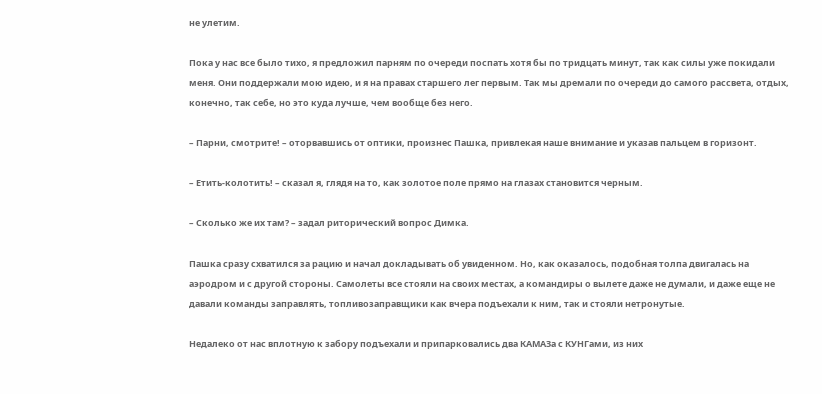не улетим.

Пока у нас все было тихо, я предложил парням по очереди поспать хотя бы по тридцать минут, так как силы уже покидали меня. Они поддержали мою идею, и я на правах старшего лег первым. Так мы дремали по очереди до самого рассвета, отдых, конечно, так себе, но это куда лучше, чем вообще без него.

– Парни, смотрите! – оторвавшись от оптики, произнес Пашка, привлекая наше внимание и указав пальцем в горизонт.

– Етить-колотить! – сказал я, глядя на то, как золотое поле прямо на глазах становится черным.

– Сколько же их там? – задал риторический вопрос Димка.

Пашка сразу схватился за рацию и начал докладывать об увиденном. Но, как оказалось, подобная толпа двигалась на аэродром и с другой стороны. Самолеты все стояли на своих местах, а командиры о вылете даже не думали, и даже еще не давали команды заправлять, топливозаправщики как вчера подъехали к ним, так и стояли нетронутые.

Недалеко от нас вплотную к забору подъехали и припарковались два КАМАЗа с КУНГами, из них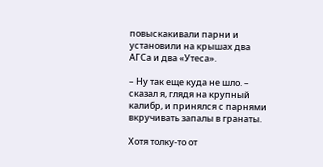повыскакивали парни и установили на крышах два АГСа и два «Утеса».

– Ну так еще куда не шло. – сказал я, глядя на крупный калибр, и принялся с парнями вкручивать запалы в гранаты.

Хотя толку-то от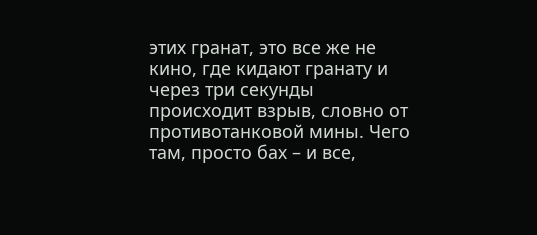этих гранат, это все же не кино, где кидают гранату и через три секунды происходит взрыв, словно от противотанковой мины. Чего там, просто бах – и все,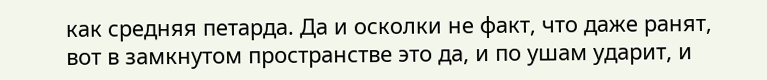как средняя петарда. Да и осколки не факт, что даже ранят, вот в замкнутом пространстве это да, и по ушам ударит, и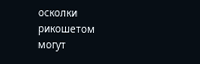осколки рикошетом могут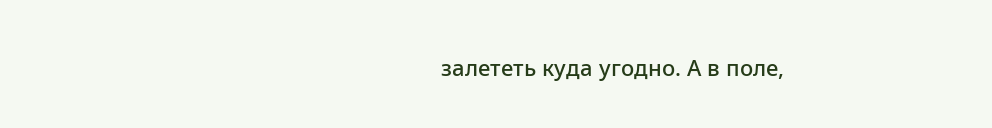залететь куда угодно. А в поле,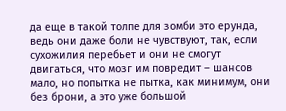да еще в такой толпе для зомби это ерунда, ведь они даже боли не чувствуют, так, если сухожилия перебьет и они не смогут двигаться, что мозг им повредит – шансов мало, но попытка не пытка, как минимум, они без брони, а это уже большой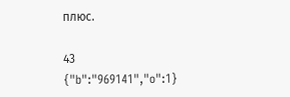плюс.

43
{"b":"969141","o":1}